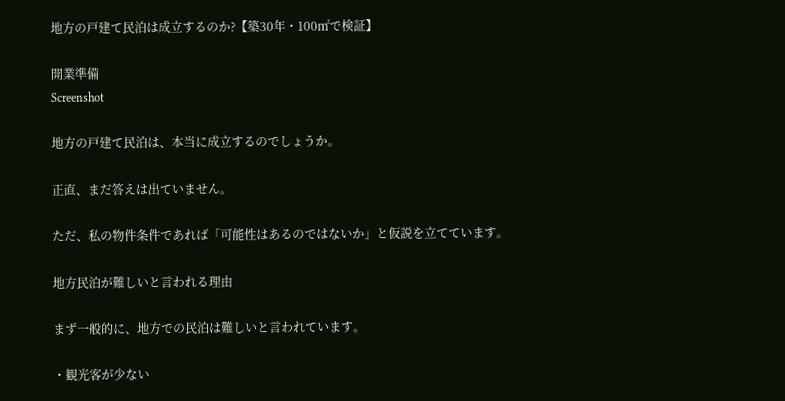地方の戸建て民泊は成立するのか?【築30年・100㎡で検証】

開業準備
Screenshot

地方の戸建て民泊は、本当に成立するのでしょうか。

正直、まだ答えは出ていません。

ただ、私の物件条件であれば「可能性はあるのではないか」と仮説を立てています。

地方民泊が難しいと言われる理由

まず一般的に、地方での民泊は難しいと言われています。

・観光客が少ない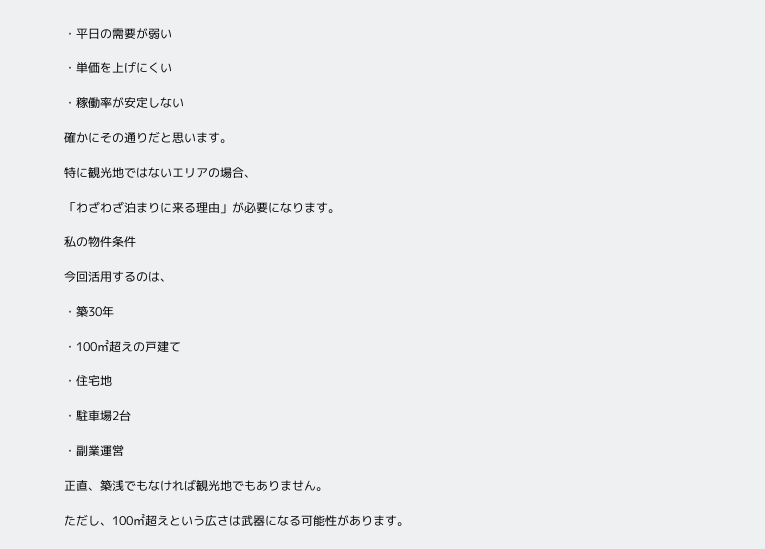・平日の需要が弱い

・単価を上げにくい

・稼働率が安定しない

確かにその通りだと思います。

特に観光地ではないエリアの場合、

「わざわざ泊まりに来る理由」が必要になります。

私の物件条件

今回活用するのは、

・築30年

・100㎡超えの戸建て

・住宅地

・駐車場2台

・副業運営

正直、築浅でもなければ観光地でもありません。

ただし、100㎡超えという広さは武器になる可能性があります。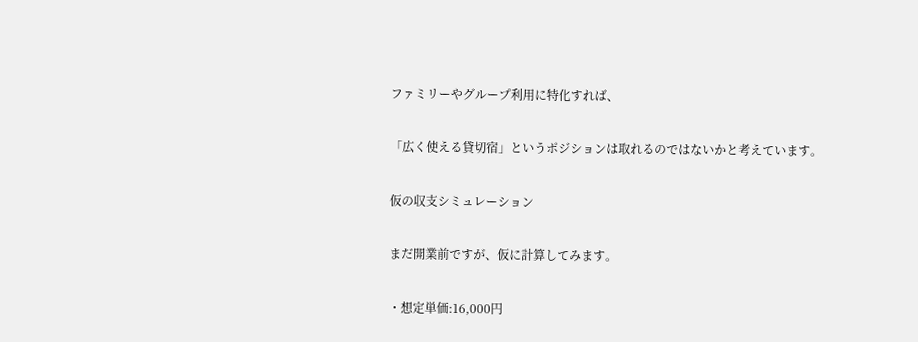ファミリーやグループ利用に特化すれば、

「広く使える貸切宿」というポジションは取れるのではないかと考えています。

仮の収支シミュレーション

まだ開業前ですが、仮に計算してみます。

・想定単価:16,000円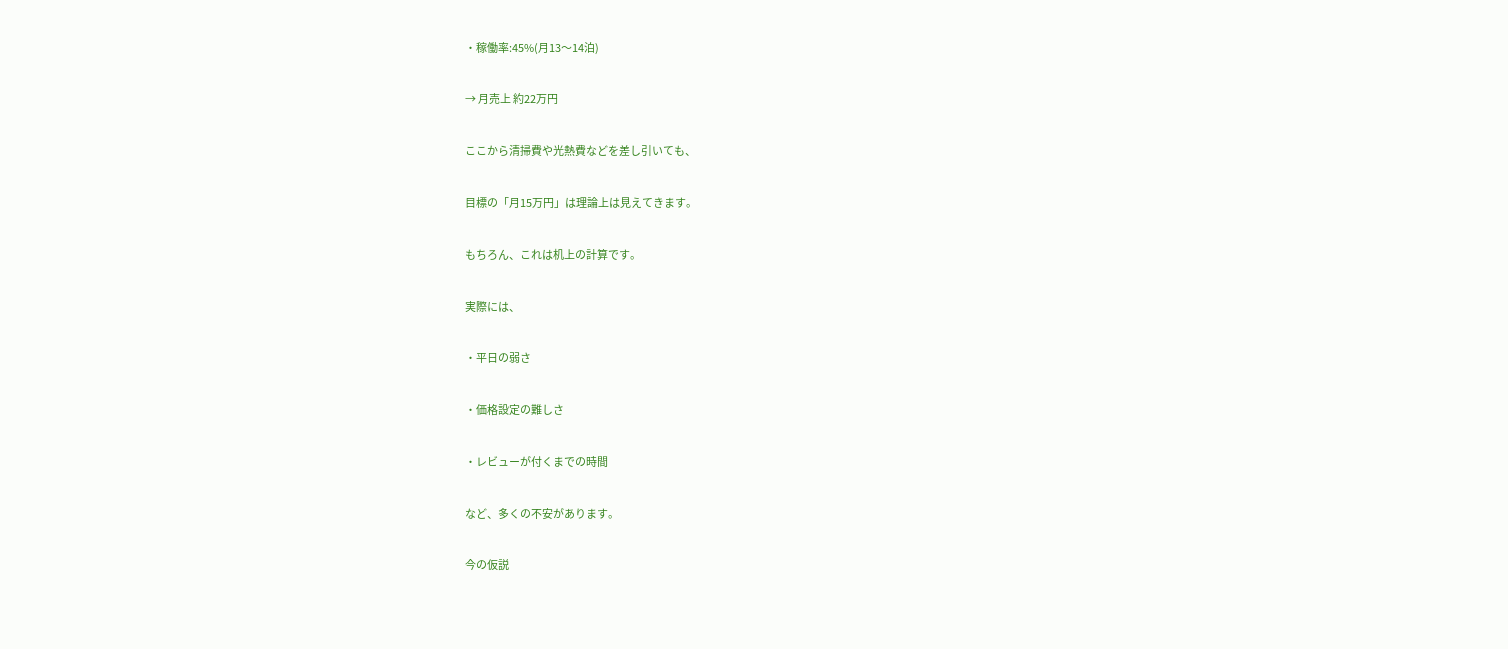・稼働率:45%(月13〜14泊)

→ 月売上 約22万円

ここから清掃費や光熱費などを差し引いても、

目標の「月15万円」は理論上は見えてきます。

もちろん、これは机上の計算です。

実際には、

・平日の弱さ

・価格設定の難しさ

・レビューが付くまでの時間

など、多くの不安があります。

今の仮説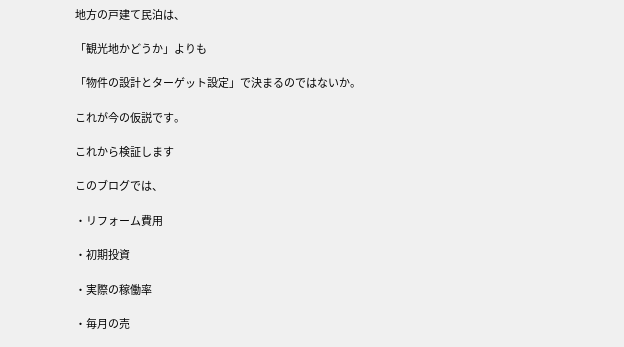地方の戸建て民泊は、

「観光地かどうか」よりも

「物件の設計とターゲット設定」で決まるのではないか。

これが今の仮説です。

これから検証します

このブログでは、

・リフォーム費用

・初期投資

・実際の稼働率

・毎月の売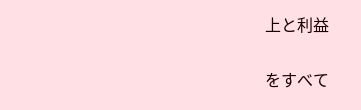上と利益

をすべて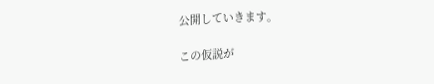公開していきます。

この仮説が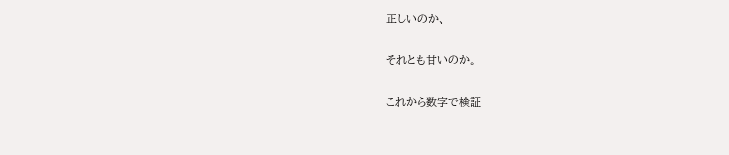正しいのか、

それとも甘いのか。

これから数字で検証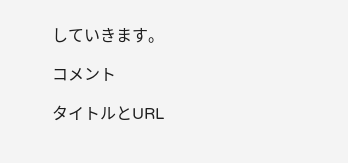していきます。

コメント

タイトルとURL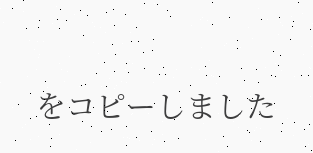をコピーしました